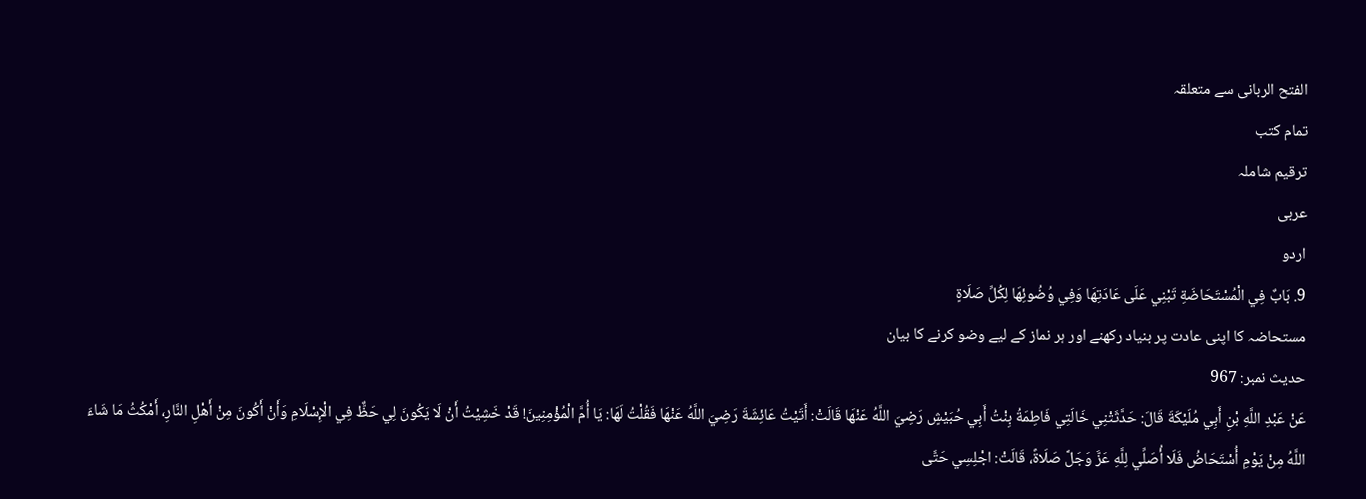الفتح الربانی سے متعلقہ
تمام کتب
ترقیم شاملہ
عربی
اردو
9. بَابٌ فِي الْمُسْتَحَاضَةِ تَبْنِي عَلَى عَادَتِهَا وَفِي وُضُوئِهَا لِكُلِّ صَلَاةٍ
مستحاضہ کا اپنی عادت پر بنیاد رکھنے اور ہر نماز کے لیے وضو کرنے کا بیان
حدیث نمبر: 967
عَنْ عَبْدِ اللَّهِ بْنِ أَبِي مُلَيْكَةَ قَالَ: حَدَّثَتْنِي خَالَتِي فَاطِمَةُ بِنْتُ أَبِي حُبَيْشٍ رَضِيَ اللَّهُ عَنْهَا قَالَتْ: أَتَيْتُ عَائِشَةَ رَضِيَ اللَّهُ عَنْهَا فَقُلْتُ لَهَا: يَا أُمَّ الْمُؤْمِنِينَ! قَدْ خَشِيْتُ أَنْ لَا يَكُونَ لِي حَظٌّ فِي الْإِسْلَامِ وَأَنْ أَكُونَ مِنْ أَهْلِ النَّارِ، أَمْكُثُ مَا شَاءَ اللَّهُ مِنْ يَوْمِ أُسْتَحَاضُ فَلَا أُصَلِّي لِلَّهِ عَزَّ وَجَلَّ صَلَاةً، قَالَتْ: اجْلِسِي حَتَّى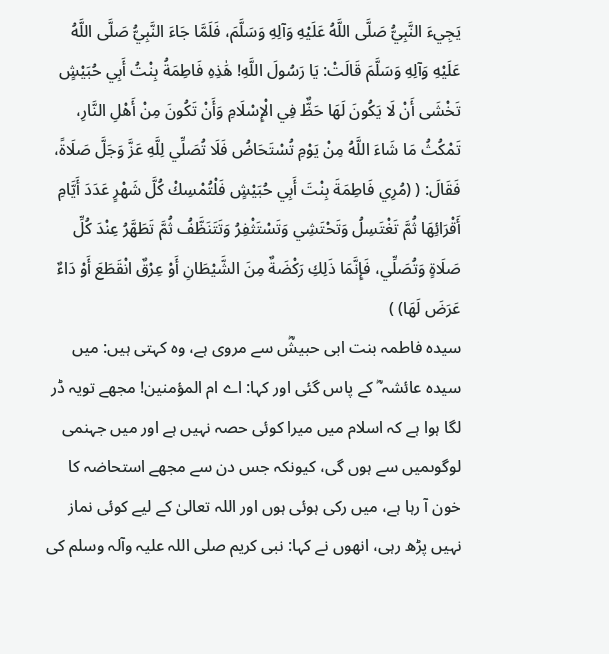يَجِيءَ النَّبِيُّ صَلَّى اللَّهُ عَلَيْهِ وَآلِهِ وَسَلَّمَ، فَلَمَّا جَاءَ النَّبِيُّ صَلَّى اللَّهُ عَلَيْهِ وَآلِهِ وَسَلَّمَ قَالَتْ: يَا رَسُولَ اللَّهِ! هَٰذِهِ فَاطِمَةُ بِنْتُ أَبِي حُبَيْشٍ تَخْشَى أَنْ لَا يَكُونَ لَهَا حَظٌّ فِي الْإِسْلَامِ وَأَنْ تَكُونَ مِنْ أَهْلِ النَّارِ، تَمْكُثُ مَا شَاءَ اللَّهُ مِنْ يَوْمِ تُسْتَحَاضُ فَلَا تُصَلِّي لِلَّهِ عَزَّ وَجَلَّ صَلَاةً، فَقَالَ: ( (مُرِي فَاطِمَةَ بِنْتَ أَبِي حُبَيْشٍ فَلْتُمْسِكْ كُلَّ شَهْرٍ عَدَدَ أَيَّامِ أَقْرَائِهَا ثُمَّ تَغْتَسِلُ وَتَحْتَشِي وَتَسْتَثْفِرُ وَتَتَنَظَّفُ ثُمَّ تَطَهَّرُ عِنْدَ كُلِّ صَلَاةٍ وَتُصَلِّي، فَإِنَّمَا ذَلِكِ رَكْضَةٌ مِنَ الشَّيْطَانِ أَوْ عِرْقٌ انْقَطَعَ أَوْ دَاءٌ عَرَضَ لَهَا) )
سیدہ فاطمہ بنت ابی حبیشؓ سے مروی ہے، وہ کہتی ہیں: میں سیدہ عائشہ ؓ کے پاس گئی اور کہا: اے ام المؤمنین! مجھے تویہ ڈر لگا ہوا ہے کہ اسلام میں میرا کوئی حصہ نہیں ہے اور میں جہنمی لوگوںمیں سے ہوں گی، کیونکہ جس دن سے مجھے استحاضہ کا خون آ رہا ہے، میں رکی ہوئی ہوں اور اللہ تعالیٰ کے لیے کوئی نماز نہیں پڑھ رہی، انھوں نے کہا: نبی کریم صلی اللہ علیہ وآلہ وسلم کی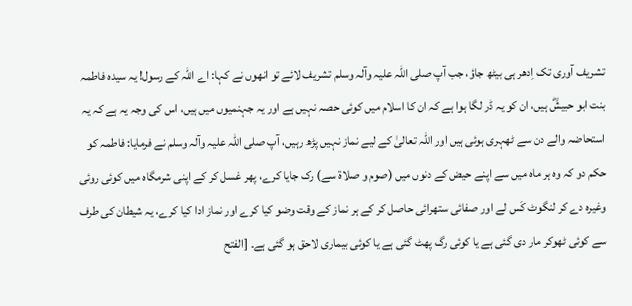تشریف آوری تک اِدھر ہی بیٹھ جاؤ، جب آپ صلی اللہ علیہ وآلہ وسلم تشریف لائے تو انھوں نے کہا: اے اللہ کے رسول! یہ سیدہ فاطمہ بنت ابو حبیشؓ ہیں، ان کو یہ ڈر لگا ہوا ہے کہ ان کا اسلام میں کوئی حصہ نہیں ہے اور یہ جہنمیوں میں ہیں، اس کی وجہ یہ ہے کہ یہ استحاضہ والے دن سے ٹھہری ہوئی ہیں اور اللہ تعالیٰ کے لیے نماز نہیں پڑھ رہیں، آپ صلی اللہ علیہ وآلہ وسلم نے فرمایا: فاطمہ کو حکم دو کہ وہ ہر ماہ میں سے اپنے حیض کے دنوں میں (صوم و صلاۃ سے) رک جایا کرے، پھر غسل کر کے اپنی شرمگاہ میں کوئی روئی وغیرہ دے کر لنگوٹ کَس لے اور صفائی ستھرائی حاصل کر کے ہر نماز کے وقت وضو کیا کرے اور نماز ادا کیا کرے، یہ شیطان کی طرف سے کوئی ٹھوکر مار دی گئی ہے یا کوئی رگ پھٹ گئی ہے یا کوئی بیماری لاحق ہو گئی ہے۔ [الفتح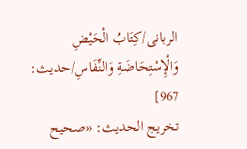الربانی/كِتَابُ الْحَيْضِ وَالْإِسْتِحَاضَةِ وَالنِّفَاسِ/حدیث: 967]
تخریج الحدیث: «صحيح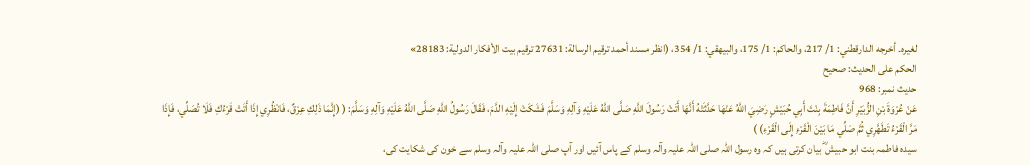لغيره۔ أخرجه الدارقطني: 1/ 217، والحاكم: 1/ 175، والبيھقي: 1/ 354، (انظر مسند أحمد ترقيم الرسالة: 27631 ترقیم بيت الأفكار الدولية: 28183»
الحكم على الحديث: صحیح
حدیث نمبر: 968
عَنْ عُرْوَةَ بْنِ الزُّبَيْرِ أَنَّ فَاطِمَةَ بِنْتَ أَبِي حُبَيْشٍ رَضِيَ اللَّهُ عَنْهَا حَدَّثَتْهُ أَنَّهَا أَتَتْ رَسُولَ اللَّهِ صَلَّى اللَّهُ عَلَيْهِ وَآلِهِ وَسَلَّمَ فَشَكَتْ إِلَيْهِ الدَّمَ، فَقَالَ رَسُولُ اللَّهِ صَلَّى اللَّهُ عَلَيْهِ وَآلِهِ وَسَلَّمَ: ( (إِنَّمَا ذَلِكِ عِرْقٌ، فَانْظُرِي إِذَا أَتَتْ قَرْءُكِ فَلَا تُصَلِّي، فَإِذَا مَرَّ الْقَرْءُ تَطَهَّرِي ثُمَّ صَلِّي مَا بَيْنَ الْقَرْءِ إِلَى الْقَرْءِ) )
سیدہ فاطمہ بنت ابو حبیش ؓ بیان کرتی ہیں کہ وہ رسول اللہ صلی اللہ علیہ وآلہ وسلم کے پاس آئیں اور آپ صلی اللہ علیہ وآلہ وسلم سے خون کی شکایت کی،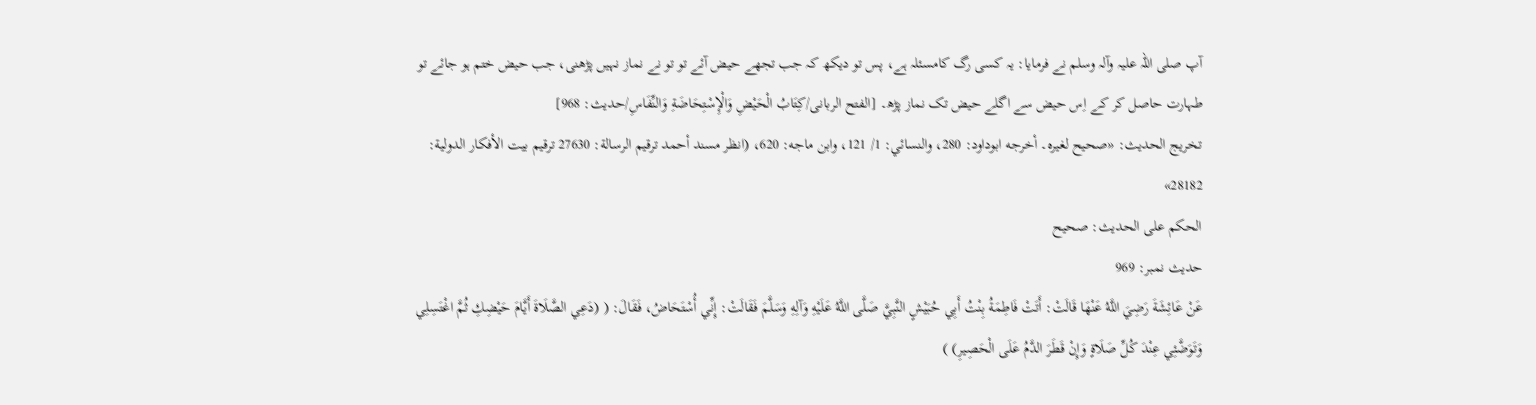آپ صلی اللہ علیہ وآلہ وسلم نے فرمایا: یہ کسی رگ کامسئلہ ہے، پس تو دیکھ کہ جب تجھے حیض آئے تو تو نے نماز نہیں پڑھنی، جب حیض ختم ہو جائے تو طہارت حاصل کر کے اِس حیض سے اگلے حیض تک نماز پڑھ۔ [الفتح الربانی/كِتَابُ الْحَيْضِ وَالْإِسْتِحَاضَةِ وَالنِّفَاسِ/حدیث: 968]
تخریج الحدیث: «صحيح لغيره۔ أخرجه ابوداود: 280، والنسائي: 1/ 121، وابن ماجه: 620، (انظر مسند أحمد ترقيم الرسالة: 27630 ترقیم بيت الأفكار الدولية: 28182»
الحكم على الحديث: صحیح
حدیث نمبر: 969
عَنْ عَائِشَةَ رَضِيَ اللَّهُ عَنْهَا قَالَتْ: أَتَتْ فَاطِمَةُ بِنْتُ أَبِي حُبَيْشٍ النَّبِيَّ صَلَّى اللَّهُ عَلَيْهِ وَآلِهِ وَسَلَّمَ فَقَالَتْ: إِنِّي أُسْتَحَاضُ، فَقَالَ: ( (دَعِي الصَّلَاةَ أَيَّامَ حَيْضِكِ ثُمَّ اغْتَسِلِي وَتَوَضَّئِي عِنْدَ كُلِّ صَلَاةٍ وَإِنْ قَطَرَ الدَّمُ عَلَى الْحَصِيرِ) )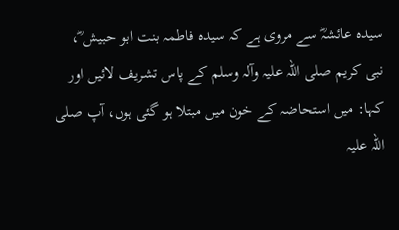سیدہ عائشہؓ سے مروی ہے کہ سیدہ فاطمہ بنت ابو حبیش ؓ، نبی کریم صلی اللہ علیہ وآلہ وسلم کے پاس تشریف لائیں اور کہا: میں استحاضہ کے خون میں مبتلا ہو گئی ہوں، آپ صلی اللہ علیہ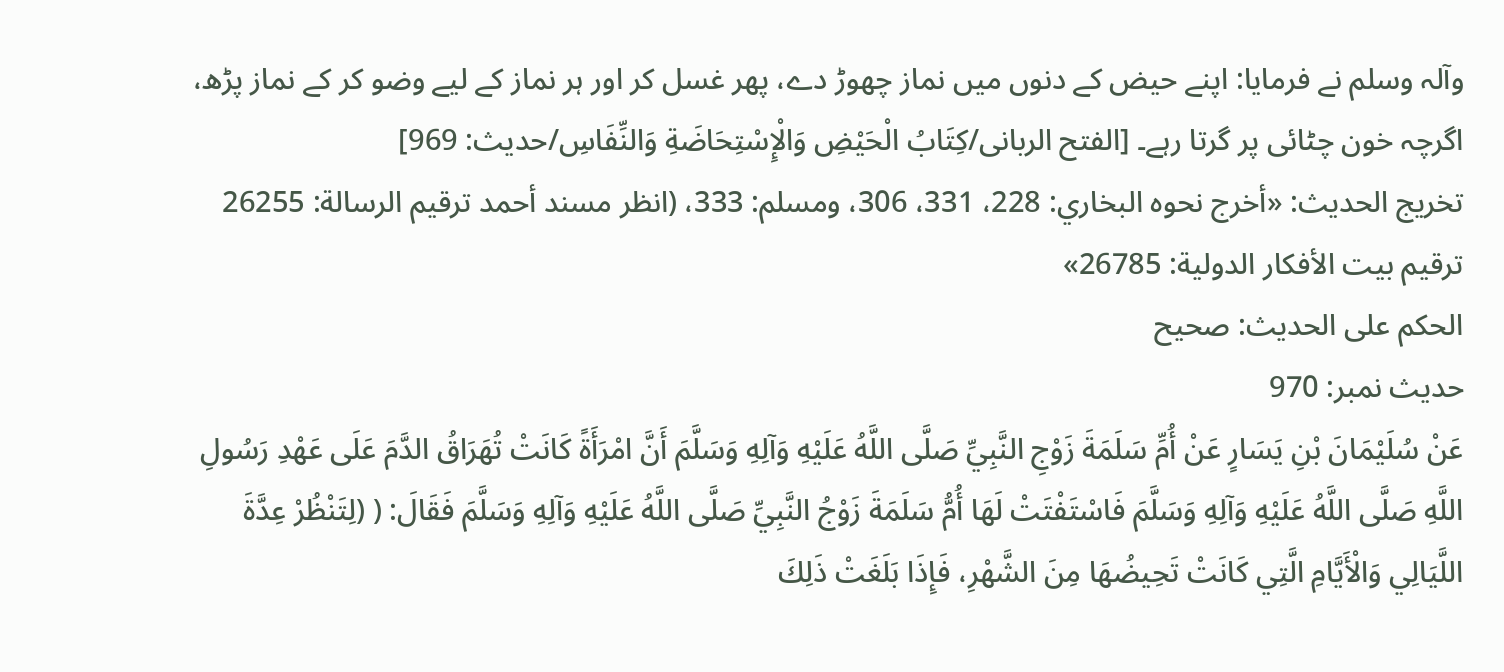وآلہ وسلم نے فرمایا: اپنے حیض کے دنوں میں نماز چھوڑ دے، پھر غسل کر اور ہر نماز کے لیے وضو کر کے نماز پڑھ، اگرچہ خون چٹائی پر گرتا رہے۔ [الفتح الربانی/كِتَابُ الْحَيْضِ وَالْإِسْتِحَاضَةِ وَالنِّفَاسِ/حدیث: 969]
تخریج الحدیث: «أخرج نحوه البخاري: 228، 331، 306، ومسلم: 333، (انظر مسند أحمد ترقيم الرسالة: 26255 ترقیم بيت الأفكار الدولية: 26785»
الحكم على الحديث: صحیح
حدیث نمبر: 970
عَنْ سُلَيْمَانَ بْنِ يَسَارٍ عَنْ أُمِّ سَلَمَةَ زَوْجِ النَّبِيِّ صَلَّى اللَّهُ عَلَيْهِ وَآلِهِ وَسَلَّمَ أَنَّ امْرَأَةً كَانَتْ تُهَرَاقُ الدَّمَ عَلَى عَهْدِ رَسُولِ اللَّهِ صَلَّى اللَّهُ عَلَيْهِ وَآلِهِ وَسَلَّمَ فَاسْتَفْتَتْ لَهَا أُمُّ سَلَمَةَ زَوْجُ النَّبِيِّ صَلَّى اللَّهُ عَلَيْهِ وَآلِهِ وَسَلَّمَ فَقَالَ: ( (لِتَنْظُرْ عِدَّةَ اللَّيَالِي وَالْأَيَّامِ الَّتِي كَانَتْ تَحِيضُهَا مِنَ الشَّهْرِ، فَإِذَا بَلَغَتْ ذَلِكَ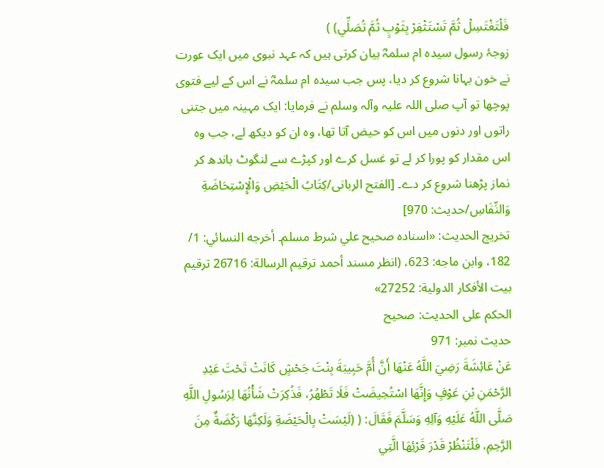فَلْتَغْتَسِلْ ثُمَّ تَسْتَثْفِرْ بِثَوْبٍ ثُمَّ تُصَلِّي) )
زوجۂ رسول سیدہ ام سلمہؓ بیان کرتی ہیں کہ عہد نبوی میں ایک عورت نے خون بہانا شروع کر دیا، پس جب سیدہ ام سلمہؓ نے اس کے لیے فتوی پوچھا تو آپ صلی اللہ علیہ وآلہ وسلم نے فرمایا: ایک مہینہ میں جتنی راتوں اور دنوں میں اس کو حیض آتا تھا، وہ ان کو دیکھ لے، جب وہ اس مقدار کو پورا کر لے تو غسل کرے اور کپڑے سے لنگوٹ باندھ کر نماز پڑھنا شروع کر دے۔ [الفتح الربانی/كِتَابُ الْحَيْضِ وَالْإِسْتِحَاضَةِ وَالنِّفَاسِ/حدیث: 970]
تخریج الحدیث: «اسناده صحيح علي شرط مسلم۔ أخرجه النسائي: 1/ 182، وابن ماجه: 623، (انظر مسند أحمد ترقيم الرسالة: 26716 ترقیم بيت الأفكار الدولية: 27252»
الحكم على الحديث: صحیح
حدیث نمبر: 971
عَنْ عَائِشَةَ رَضِيَ اللَّهُ عَنْهَا أَنَّ أُمَّ حَبِيبَةَ بِنْتَ جَحْشٍ كَانَتْ تَحْتَ عَبْدِ الرَّحْمَنِ بْنِ عَوْفٍ وَإِنَّهَا اسْتُحِيضَتْ فَلَا تَطْهُرُ، فَذُكِرَتْ شَأْنُهَا لِرَسُولِ اللَّهِ صَلَّى اللَّهُ عَلَيْهِ وَآلِهِ وَسَلَّمَ فَقَالَ: ( (لَيْسَتْ بِالْحَيْضَةِ وَلَكِنَّهَا رَكْضَةٌ مِنَ الرَّحِمِ، فَلْتَنْظُرْ قَدْرَ قَرْئِهَا الَّتِي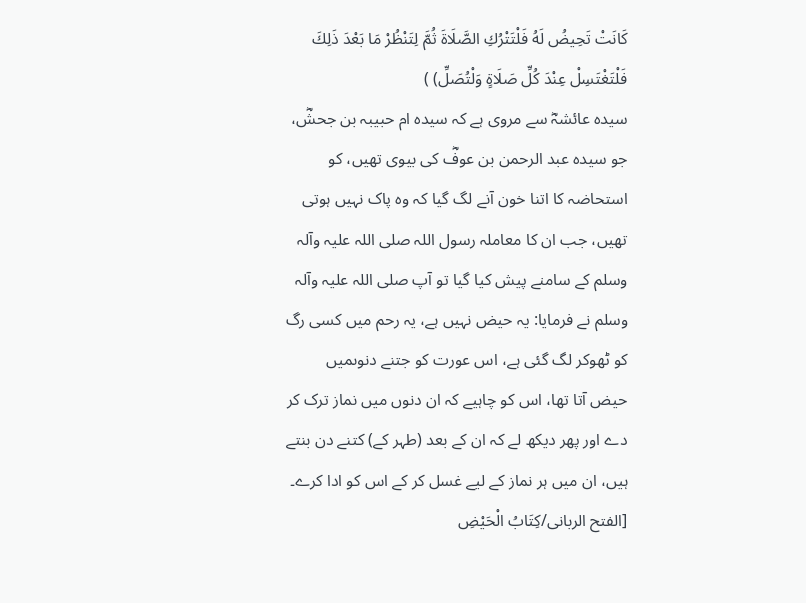كَانَتْ تَحِيضُ لَهُ فَلْتَتْرُكِ الصَّلَاةَ ثُمَّ لِتَنْظُرْ مَا بَعْدَ ذَلِكَ فَلْتَغْتَسِلْ عِنْدَ كُلِّ صَلَاةٍ وَلْتُصَلِّ) )
سیدہ عائشہؓ سے مروی ہے کہ سیدہ ام حبیبہ بن جحشؓ، جو سیدہ عبد الرحمن بن عوفؓ کی بیوی تھیں، کو استحاضہ کا اتنا خون آنے لگ گیا کہ وہ پاک نہیں ہوتی تھیں، جب ان کا معاملہ رسول اللہ صلی اللہ علیہ وآلہ وسلم کے سامنے پیش کیا گیا تو آپ صلی اللہ علیہ وآلہ وسلم نے فرمایا: یہ حیض نہیں ہے، یہ رحم میں کسی رگ کو ٹھوکر لگ گئی ہے، اس عورت کو جتنے دنوںمیں حیض آتا تھا، اس کو چاہیے کہ ان دنوں میں نماز ترک کر دے اور پھر دیکھ لے کہ ان کے بعد (طہر کے) کتنے دن بنتے ہیں، ان میں ہر نماز کے لیے غسل کر کے اس کو ادا کرے۔ [الفتح الربانی/كِتَابُ الْحَيْضِ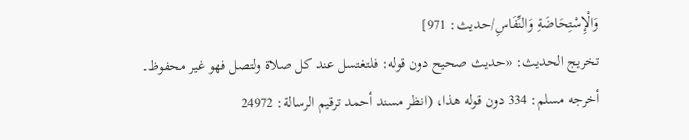وَالْإِسْتِحَاضَةِ وَالنِّفَاسِ/حدیث: 971]
تخریج الحدیث: «حديث صحيح دون قوله: فلتغتسل عند كل صلاة ولتصل فھو غير محفوظ۔ أخرجه مسلم: 334 دون قوله ھذا، (انظر مسند أحمد ترقيم الرسالة: 24972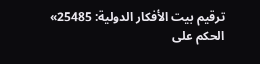ترقیم بيت الأفكار الدولية: 25485»
الحكم على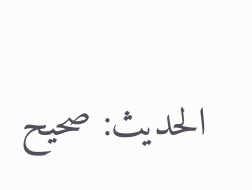الحديث: صحیح